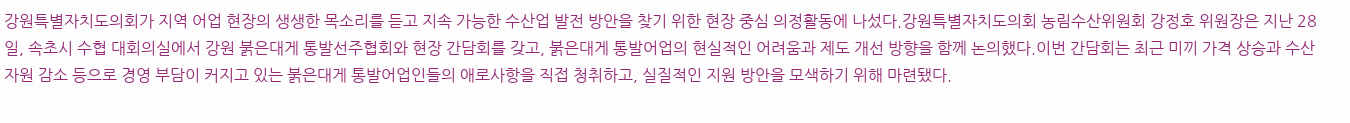강원특별자치도의회가 지역 어업 현장의 생생한 목소리를 듣고 지속 가능한 수산업 발전 방안을 찾기 위한 현장 중심 의정활동에 나섰다.강원특별자치도의회 농림수산위원회 강정호 위원장은 지난 28일, 속초시 수협 대회의실에서 강원 붉은대게 통발선주협회와 현장 간담회를 갖고, 붉은대게 통발어업의 현실적인 어려움과 제도 개선 방향을 함께 논의했다.이번 간담회는 최근 미끼 가격 상승과 수산자원 감소 등으로 경영 부담이 커지고 있는 붉은대게 통발어업인들의 애로사항을 직접 청취하고, 실질적인 지원 방안을 모색하기 위해 마련됐다.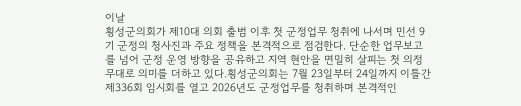이날
횡성군의회가 제10대 의회 출범 이후 첫 군정업무 청취에 나서며 민선 9기 군정의 청사진과 주요 정책을 본격적으로 점검한다. 단순한 업무보고를 넘어 군정 운영 방향을 공유하고 지역 현안을 면밀히 살피는 첫 의정 무대로 의미를 더하고 있다.횡성군의회는 7월 23일부터 24일까지 이틀간 제336회 임시회를 열고 2026년도 군정업무를 청취하며 본격적인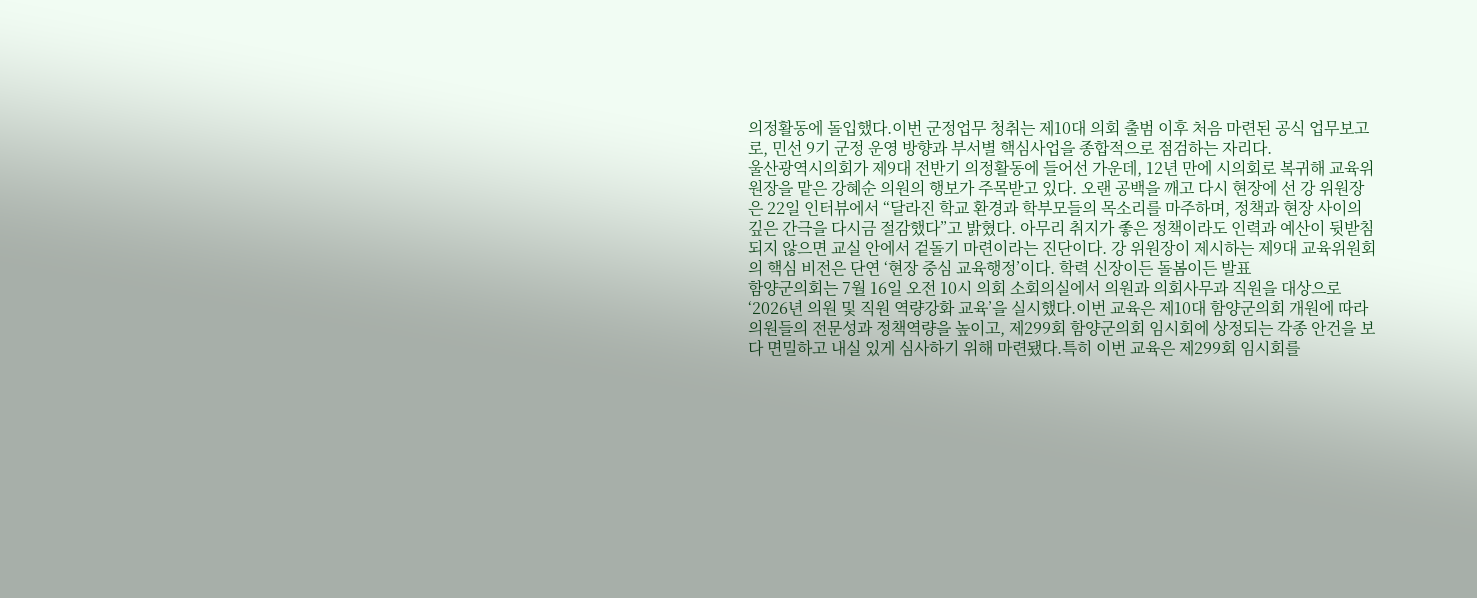의정활동에 돌입했다.이번 군정업무 청취는 제10대 의회 출범 이후 처음 마련된 공식 업무보고로, 민선 9기 군정 운영 방향과 부서별 핵심사업을 종합적으로 점검하는 자리다.
울산광역시의회가 제9대 전반기 의정활동에 들어선 가운데, 12년 만에 시의회로 복귀해 교육위원장을 맡은 강혜순 의원의 행보가 주목받고 있다. 오랜 공백을 깨고 다시 현장에 선 강 위원장은 22일 인터뷰에서 “달라진 학교 환경과 학부모들의 목소리를 마주하며, 정책과 현장 사이의 깊은 간극을 다시금 절감했다”고 밝혔다. 아무리 취지가 좋은 정책이라도 인력과 예산이 뒷받침되지 않으면 교실 안에서 겉돌기 마련이라는 진단이다. 강 위원장이 제시하는 제9대 교육위원회의 핵심 비전은 단연 ‘현장 중심 교육행정’이다. 학력 신장이든 돌봄이든 발표
함양군의회는 7월 16일 오전 10시 의회 소회의실에서 의원과 의회사무과 직원을 대상으로 ‘2026년 의원 및 직원 역량강화 교육’을 실시했다.이번 교육은 제10대 함양군의회 개원에 따라 의원들의 전문성과 정책역량을 높이고, 제299회 함양군의회 임시회에 상정되는 각종 안건을 보다 면밀하고 내실 있게 심사하기 위해 마련됐다.특히 이번 교육은 제299회 임시회를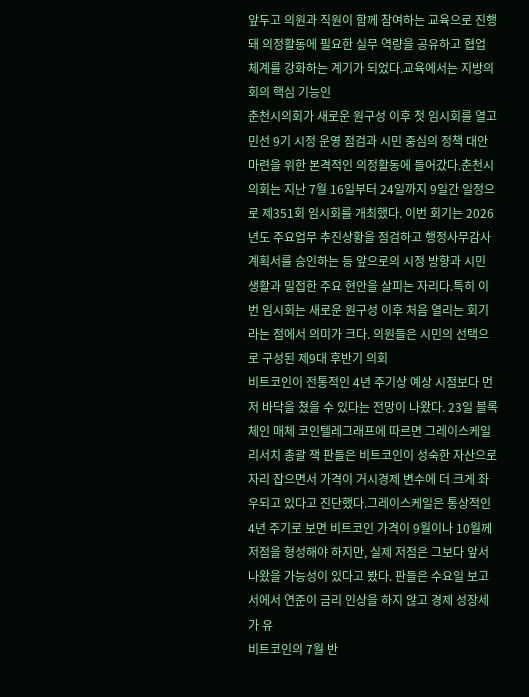앞두고 의원과 직원이 함께 참여하는 교육으로 진행돼 의정활동에 필요한 실무 역량을 공유하고 협업 체계를 강화하는 계기가 되었다.교육에서는 지방의회의 핵심 기능인
춘천시의회가 새로운 원구성 이후 첫 임시회를 열고 민선 9기 시정 운영 점검과 시민 중심의 정책 대안 마련을 위한 본격적인 의정활동에 들어갔다.춘천시의회는 지난 7월 16일부터 24일까지 9일간 일정으로 제351회 임시회를 개최했다. 이번 회기는 2026년도 주요업무 추진상황을 점검하고 행정사무감사 계획서를 승인하는 등 앞으로의 시정 방향과 시민 생활과 밀접한 주요 현안을 살피는 자리다.특히 이번 임시회는 새로운 원구성 이후 처음 열리는 회기라는 점에서 의미가 크다. 의원들은 시민의 선택으로 구성된 제9대 후반기 의회
비트코인이 전통적인 4년 주기상 예상 시점보다 먼저 바닥을 쳤을 수 있다는 전망이 나왔다. 23일 블록체인 매체 코인텔레그래프에 따르면 그레이스케일 리서치 총괄 잭 판들은 비트코인이 성숙한 자산으로 자리 잡으면서 가격이 거시경제 변수에 더 크게 좌우되고 있다고 진단했다.그레이스케일은 통상적인 4년 주기로 보면 비트코인 가격이 9월이나 10월께 저점을 형성해야 하지만, 실제 저점은 그보다 앞서 나왔을 가능성이 있다고 봤다. 판들은 수요일 보고서에서 연준이 금리 인상을 하지 않고 경제 성장세가 유
비트코인의 7월 반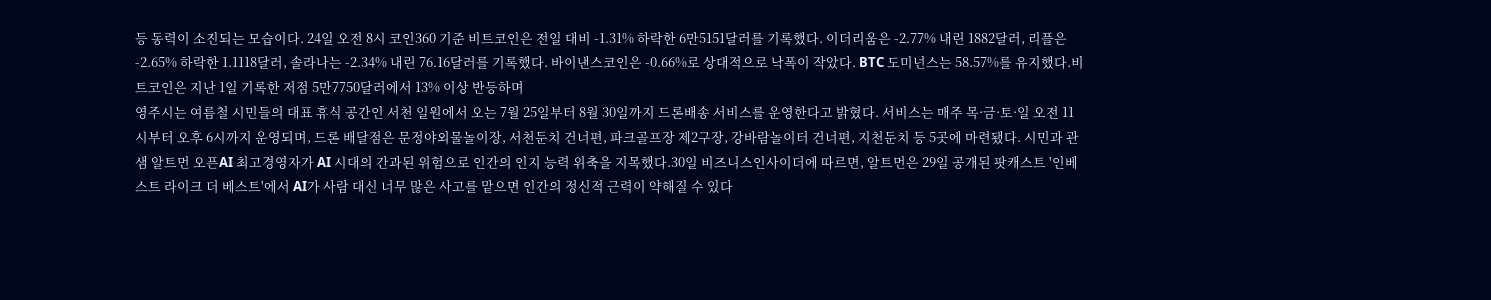등 동력이 소진되는 모습이다. 24일 오전 8시 코인360 기준 비트코인은 전일 대비 -1.31% 하락한 6만5151달러를 기록했다. 이더리움은 -2.77% 내린 1882달러, 리플은 -2.65% 하락한 1.1118달러, 솔라나는 -2.34% 내린 76.16달러를 기록했다. 바이낸스코인은 -0.66%로 상대적으로 낙폭이 작았다. BTC 도미넌스는 58.57%를 유지했다.비트코인은 지난 1일 기록한 저점 5만7750달러에서 13% 이상 반등하며
영주시는 여름철 시민들의 대표 휴식 공간인 서천 일원에서 오는 7월 25일부터 8월 30일까지 드론배송 서비스를 운영한다고 밝혔다. 서비스는 매주 목·금·토·일 오전 11시부터 오후 6시까지 운영되며, 드론 배달점은 문정야외물놀이장, 서천둔치 건너편, 파크골프장 제2구장, 강바람놀이터 건너편, 지천둔치 등 5곳에 마련됐다. 시민과 관
샘 알트먼 오픈AI 최고경영자가 AI 시대의 간과된 위험으로 인간의 인지 능력 위축을 지목했다.30일 비즈니스인사이더에 따르면, 알트먼은 29일 공개된 팟캐스트 '인베스트 라이크 더 베스트'에서 AI가 사람 대신 너무 많은 사고를 맡으면 인간의 정신적 근력이 약해질 수 있다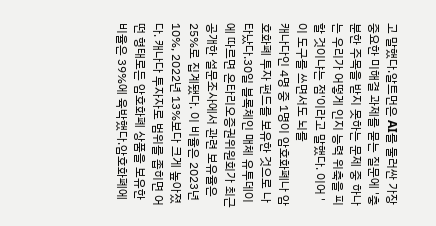고 말했다.알트먼은 AI를 둘러싼 가장 중요한 미해결 과제를 묻는 질문에 '충분한 주목을 받지 못하는 문제 중 하나는 우리가 어떻게 인지 능력 위축을 피할 것이냐는 점'이라고 말했다. 이어 '이 도구를 쓰면서도 뇌를
캐나다인 4명 중 1명이 암호화폐나 암호화폐 투자 펀드를 보유한 것으로 나타났다.30일 블록체인 매체 유투데이에 따르면 온타리오증권위원회가 최근 공개한 설문조사에서 관련 보유율은 25%로 집계됐다. 이 비율은 2023년 10%, 2022년 13%보다 크게 높아졌다. 캐나다 투자자로 범위를 좁히면 어떤 형태로든 암호화폐 상품을 보유한 비율은 39%에 육박했다.암호화폐에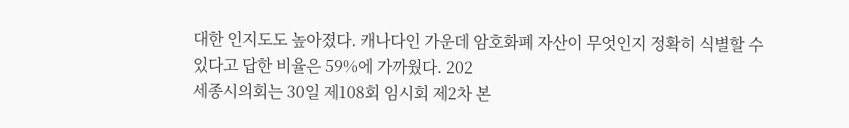대한 인지도도 높아졌다. 캐나다인 가운데 암호화폐 자산이 무엇인지 정확히 식별할 수 있다고 답한 비율은 59%에 가까웠다. 202
세종시의회는 30일 제108회 임시회 제2차 본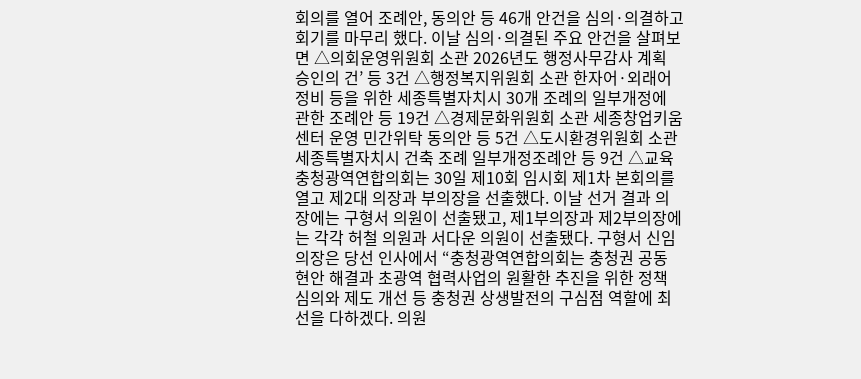회의를 열어 조례안, 동의안 등 46개 안건을 심의·의결하고 회기를 마무리 했다. 이날 심의·의결된 주요 안건을 살펴보면 △의회운영위원회 소관 2026년도 행정사무감사 계획 승인의 건’ 등 3건 △행정복지위원회 소관 한자어·외래어 정비 등을 위한 세종특별자치시 30개 조례의 일부개정에 관한 조례안 등 19건 △경제문화위원회 소관 세종창업키움센터 운영 민간위탁 동의안 등 5건 △도시환경위원회 소관 세종특별자치시 건축 조례 일부개정조례안 등 9건 △교육
충청광역연합의회는 30일 제10회 임시회 제1차 본회의를 열고 제2대 의장과 부의장을 선출했다. 이날 선거 결과 의장에는 구형서 의원이 선출됐고, 제1부의장과 제2부의장에는 각각 허철 의원과 서다운 의원이 선출됐다. 구형서 신임 의장은 당선 인사에서 “충청광역연합의회는 충청권 공동 현안 해결과 초광역 협력사업의 원활한 추진을 위한 정책 심의와 제도 개선 등 충청권 상생발전의 구심점 역할에 최선을 다하겠다. 의원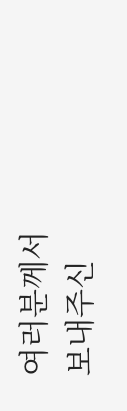여러분께서 보내주신